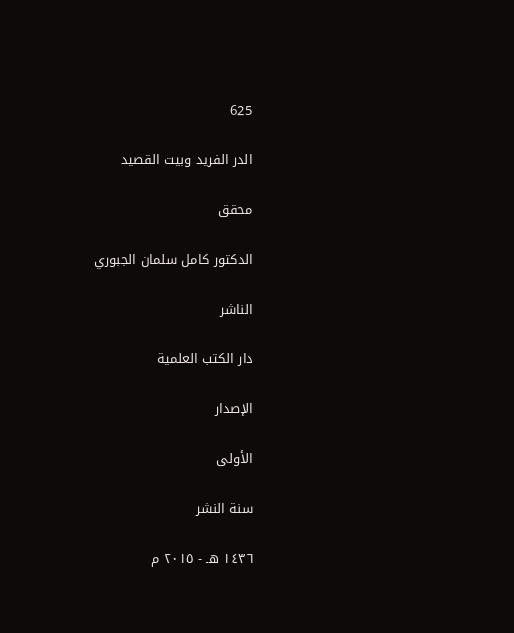625

الدر الفريد وبيت القصيد

محقق

الدكتور كامل سلمان الجبوري

الناشر

دار الكتب العلمية

الإصدار

الأولى

سنة النشر

١٤٣٦ هـ - ٢٠١٥ م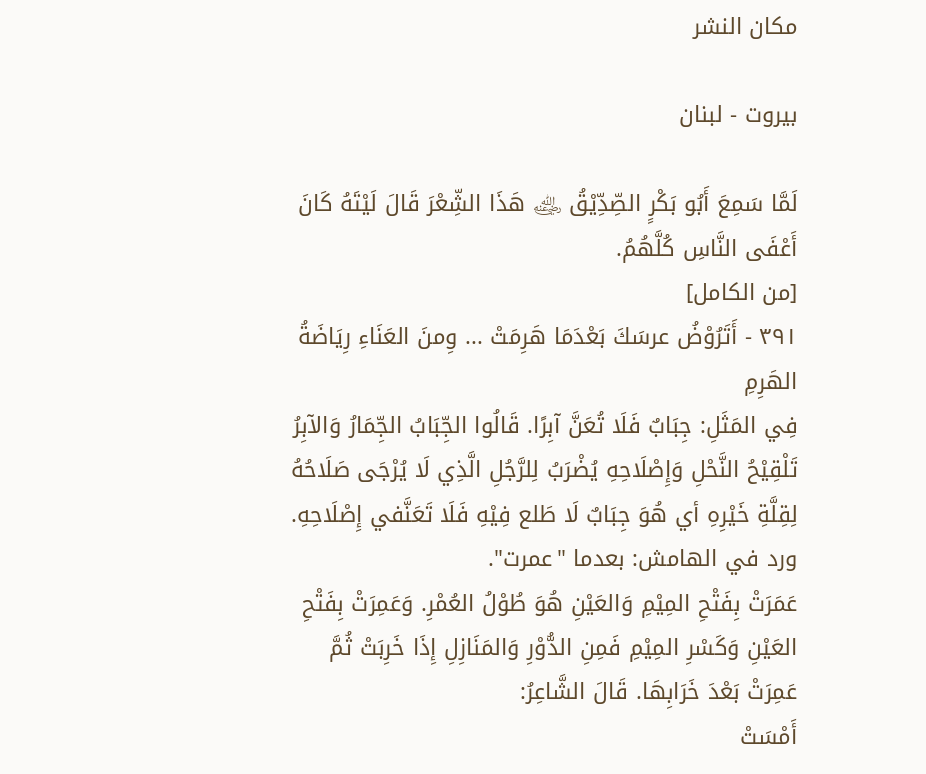مكان النشر

بيروت - لبنان

لَمَّا سَمِعَ أَبُو بَكْرٍ الصِّدِّيْقُ ﵁ هَذَا الشِّعْرَ قَالَ لَيْتَهُ كَانَ أَعْفَى النَّاسِ كُلَّهُمُ.
[من الكامل]
٣٩١ - أَتَرُوْضُ عرسَكَ بَعْدَمَا هَرِمَتْ ... وِمنَ العَنَاءِ رِيَاضَةُ الهَرِمِ
فِي المَثَلِ: جِبَابٌ فَلَا تُعَنَّ آبِرًا. قَالُوا الجِّبَابُ الجِّمَارُ وَالآبِرُ تَلْقِيْحُ النَّحْلِ وَإِصْلَاحِهِ يُضْرَبُ لِلرَّجُلِ الَّذِي لَا يُرْجَى صَلَاحُهُ لِقِلَّةِ خَيْرِهِ أي هُوَ جِبَابٌ لَا طَلع فِيْهِ فَلَا تَعَنَّفي إِصْلَاحِهِ.
ورد في الهامش: بعدما "عمرت".
عَمَرَتْ بِفَتْحِ المِيْمِ وَالعَيْنِ هُوَ طُوْلُ العُمْرِ. وَعَمِرَتْ بِفَتْحِ العَيْنِ وَكَسْرِ المِيْمِ فَمِنِ الدُّوْرِ وَالمَنَازِلِ إِذَا خَرِبَتْ ثُمَّ عَمِرَتْ بَعْدَ خَرَابِهَا. قَالَ الشَّاعِرُ:
أَمْسَتْ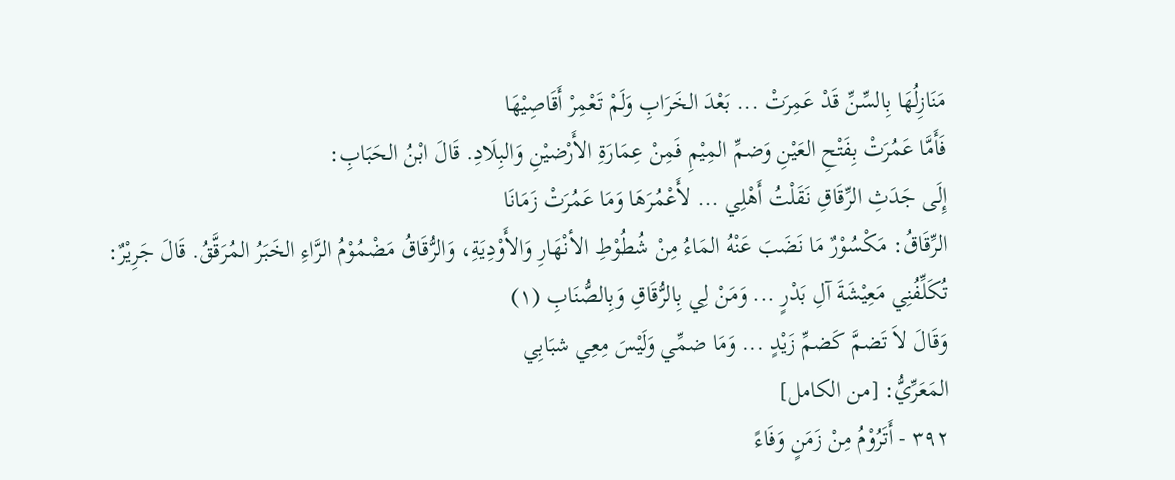مَنَازِلُهَا بِالسِّنِّ قَدْ عَمِرَتْ ... بَعْدَ الخَرَابِ وَلَمْ تَعْمِرْ أَقَاصِيْهَا
فَأَمَّا عَمُرَتْ بِفَتْحِ العَيْنِ وَضمِّ المِيْمِ فَمِنْ عِمَارَةِ الأَرْضيْنِ وَالبِلَادِ. قَالَ ابْنُ الحَبَابِ:
إِلَى جَدَثِ الرِّقَاقِ نَقَلْتُ أَهْلِي ... لأَعْمُرَهَا وَمَا عَمُرَتْ زَمَانَا
الرِّقَاقُ: مَكْسُوْرٌ مَا نَضَبَ عَنْهُ المَاءُ مِنْ شُطُوْطِ الأنْهَارِ وَالأَوْدِيَةِ، وَالرُّقَاقُ مَضْمُوْمُ الرَّاءِ الخَبَرُ المُرَقَّقُ. قَالَ جَرِيْرٌ:
تُكَلِّفُنِي مَعِيْشَةَ آلِ بَدْرٍ ... وَمَنْ لِي بِالرُّقَاقِ وَبِالصُّنَابِ (١)
وَقَالَ لاَ تَضمَّ كَضمِّ زَيْدٍ ... وَمَا ضمِّي وَلَيْسَ مِعِي شبَابِي
المَعَرِّيُّ: [من الكامل]
٣٩٢ - أَتَرُوْمُ مِنْ زَمَنٍ وَفَاءً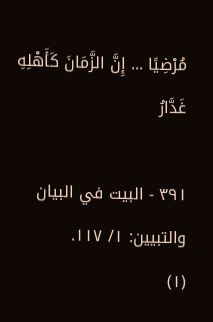مُرْضِيًا ... إِنَّ الزَّمَانَ كَأَهْلِهِ غَدَّارُ

٣٩١ - البيت في البيان والتبيين: ١/ ١١٧.
(١)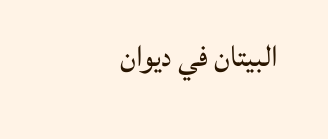البيتان في ديوان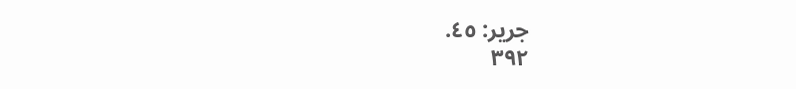جرير: ٤٥.
٣٩٢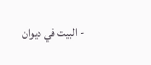- البيت في ديوان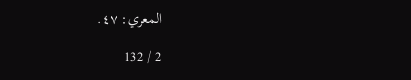المعري: ٤٧.

2 / 132